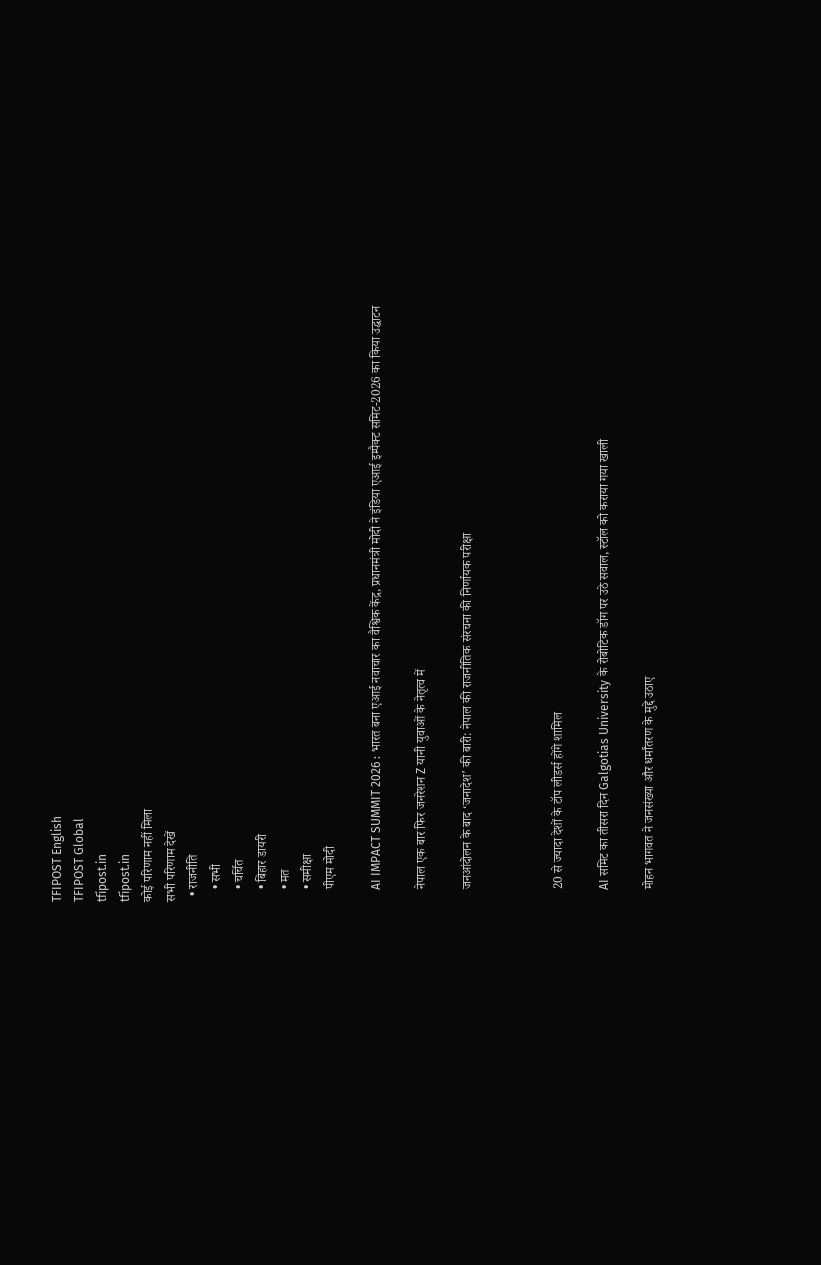TFIPOST English
TFIPOST Global
tfipost.in
tfipost.in
कोई परिणाम नहीं मिला
सभी परिणाम देखें
  • राजनीति
    • सभी
    • चर्चित
    • बिहार डायरी
    • मत
    • समीक्षा
    पीएम मोदी

    AI IMPACT SUMMIT 2026 : भारत बना एआई नवाचार का वैश्विक केंद्र, प्रधानमंत्री मोदी ने इंडिया एआई इम्पैक्ट समिट-2026 का किया उद्घाटन

    नेपाल एक बार फिर जनरेशन Z यानी युवाओं के नेतृत्व में

    जनआंदोलन के बाद ‘जनादेश’ की बारी: नेपाल की राजनीतिक संरचना की निर्णायक परीक्षा



    20 से ज्यादा देशों के टॉप लीडर्स होंगे शामिल

    AI समिट का तीसरा दिन Galgotias University के रोबोटिक डॉग पर उठे सवाल, स्टॉल को कराया गया खाली

    मोहन भागवत ने जनसंख्या और धर्मांतरण के मुद्दे उठाए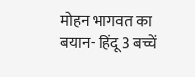मोहन भागवत का बयान- हिंदू 3 बच्चें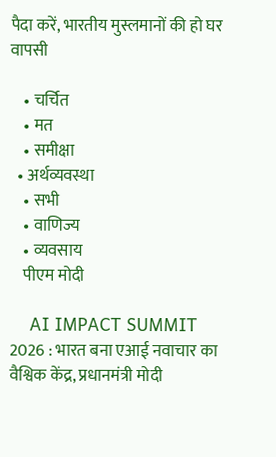पैदा करें, भारतीय मुस्लमानों की हो घर वापसी

    • चर्चित
    • मत
    • समीक्षा
  • अर्थव्यवस्था
    • सभी
    • वाणिज्य
    • व्यवसाय
    पीएम मोदी

    AI IMPACT SUMMIT 2026 : भारत बना एआई नवाचार का वैश्विक केंद्र, प्रधानमंत्री मोदी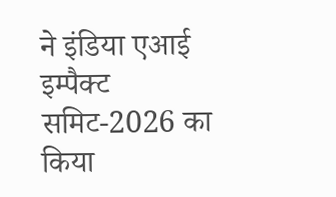ने इंडिया एआई इम्पैक्ट समिट-2026 का किया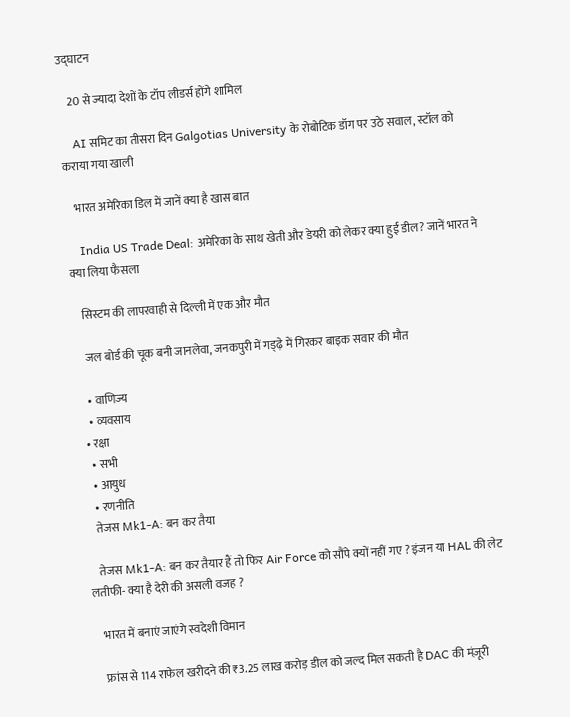उद्घाटन

    20 से ज्यादा देशों के टॉप लीडर्स होंगे शामिल

    AI समिट का तीसरा दिन Galgotias University के रोबोटिक डॉग पर उठे सवाल, स्टॉल को कराया गया खाली

    भारत अमेरिका डिल में जानें क्या है खास बात

    India US Trade Deal: अमेरिका के साथ खेती और डेयरी को लेकर क्या हुई डील? जानें भारत ने क्या लिया फैसला

    सिस्टम की लापरवाही से दिल्ली में एक और मौत

    जल बोर्ड की चूक बनी जानलेवा, जनकपुरी में गड्ढ़े में गिरकर बाइक सवार की मौत

    • वाणिज्य
    • व्यवसाय
  • रक्षा
    • सभी
    • आयुध
    • रणनीति
    तेजस Mk1-A: बन कर तैया

    तेजस Mk1-A: बन कर तैयार हैं तो फिर Air Force को सौंपे क्यों नहीं गए ? इंजन या HAL की लेट लतीफी- क्या है देरी की असली वजह ?

    भारत में बनाएं जाएंगे स्वदेशी विमान

    फ्रांस से 114 राफेल खरीदने की ₹3.25 लाख करोड़ डील को जल्द मिल सकती है DAC की मंज़ूरी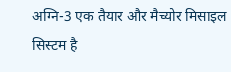अग्नि-3 एक तैयार और मैच्योर मिसाइल सिस्टम है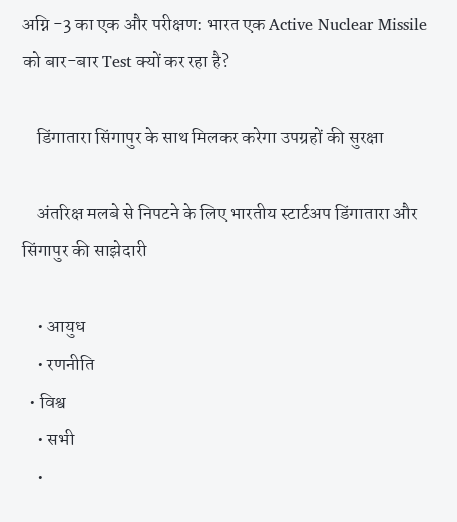अग्नि -3 का एक और परीक्षण: भारत एक Active Nuclear Missile को बार-बार Test क्यों कर रहा है?

    डिंगातारा सिंगापुर के साथ मिलकर करेगा उपग्रहों की सुरक्षा

    अंतरिक्ष मलबे से निपटने के लिए भारतीय स्टार्टअप डिंगातारा और सिंगापुर की साझेदारी

    • आयुध
    • रणनीति
  • विश्व
    • सभी
    •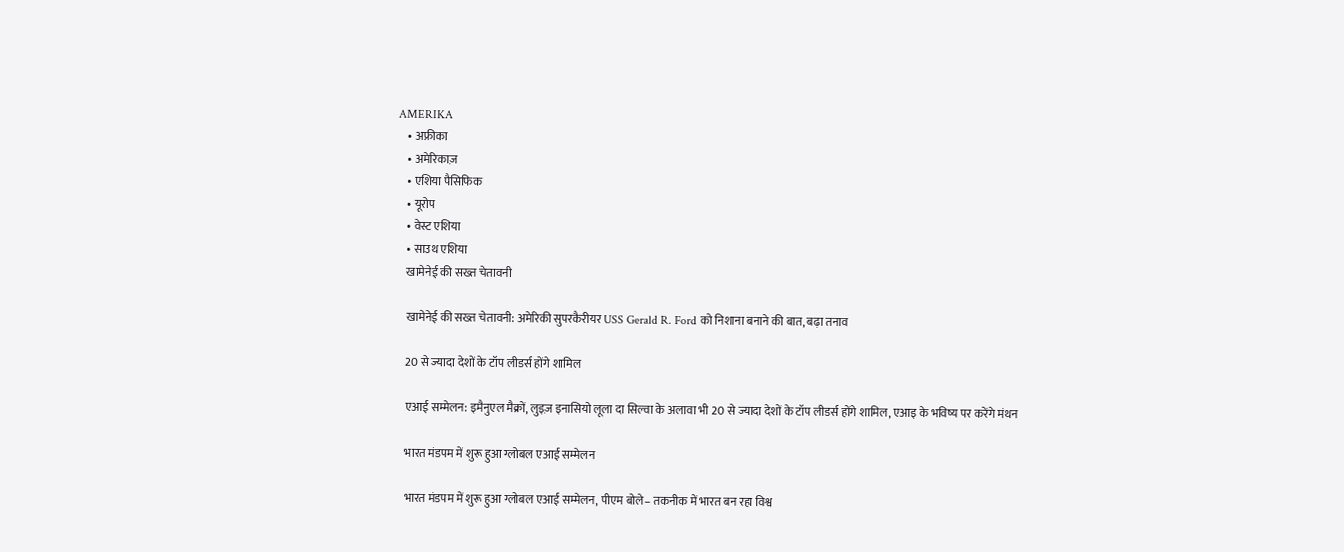AMERIKA
    • अफ्रीका
    • अमेरिकाज़
    • एशिया पैसिफिक
    • यूरोप
    • वेस्ट एशिया
    • साउथ एशिया
    खामेनेई की सख्त चेतावनी

    खामेनेई की सख्त चेतावनी: अमेरिकी सुपरकैरीयर USS Gerald R. Ford को निशाना बनाने की बात, बढ़ा तनाव

    20 से ज्यादा देशों के टॉप लीडर्स होंगे शामिल

    एआई सम्मेलन: इमैनुएल मैक्रों, लुइज़ इनासियो लूला दा सिल्वा के अलावा भी 20 से ज्यादा देशों के टॉप लीडर्स होंगे शामिल, एआइ के भविष्य पर करेंगे मंथन

    भारत मंडपम में शुरू हुआ ग्लोबल एआई सम्मेलन

    भारत मंडपम में शुरू हुआ ग्लोबल एआई सम्मेलन, पीएम बोले– तकनीक में भारत बन रहा विश्व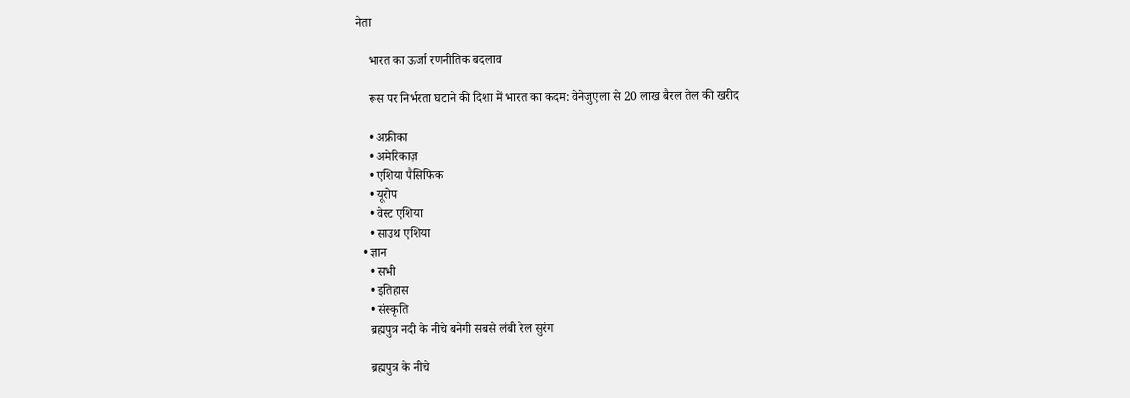नेता

    भारत का ऊर्जा रणनीतिक बदलाव

    रूस पर निर्भरता घटाने की दिशा में भारत का कदम: वेनेजुएला से 20 लाख बैरल तेल की खरीद

    • अफ्रीका
    • अमेरिकाज़
    • एशिया पैसिफिक
    • यूरोप
    • वेस्ट एशिया
    • साउथ एशिया
  • ज्ञान
    • सभी
    • इतिहास
    • संस्कृति
    ब्रह्मपुत्र नदी के नीचे बनेगी सबसे लंबी रेल सुरंग

    ब्रह्मपुत्र के नीचे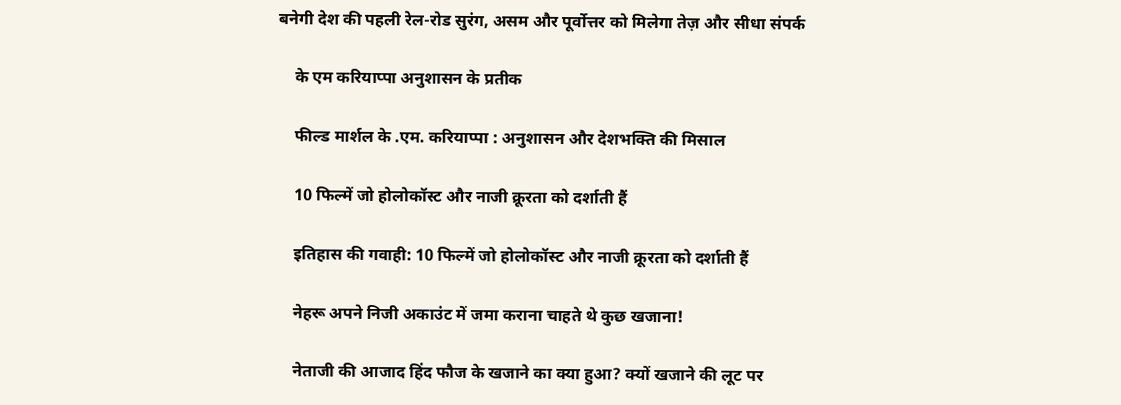बनेगी देश की पहली रेल-रोड सुरंग, असम और पूर्वोत्तर को मिलेगा तेज़ और सीधा संपर्क

    के एम करियाप्पा अनुशासन के प्रतीक

    फील्ड मार्शल के .एम. करियाप्पा : अनुशासन और देशभक्ति की मिसाल

    10 फिल्में जो होलोकॉस्ट और नाजी क्रूरता को दर्शाती हैं

    इतिहास की गवाही: 10 फिल्में जो होलोकॉस्ट और नाजी क्रूरता को दर्शाती हैं

    नेहरू अपने निजी अकाउंट में जमा कराना चाहते थे कुछ खजाना!

    नेताजी की आजाद हिंद फौज के खजाने का क्या हुआ? क्यों खजाने की लूट पर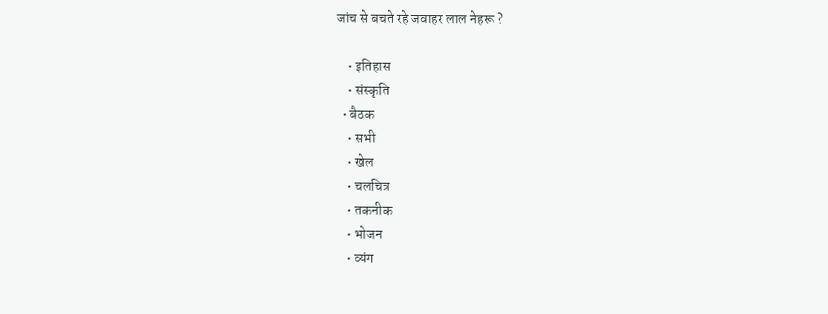जांच से बचते रहे जवाहर लाल नेहरू ?

    • इतिहास
    • संस्कृति
  • बैठक
    • सभी
    • खेल
    • चलचित्र
    • तकनीक
    • भोजन
    • व्यंग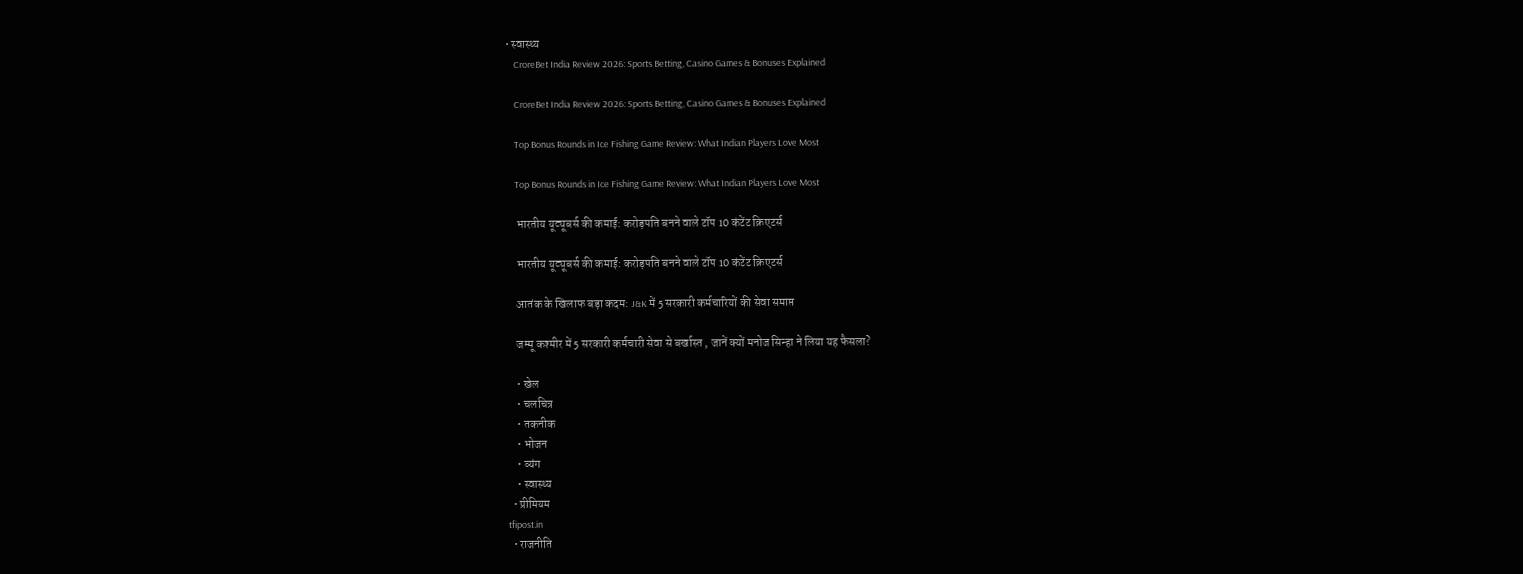• स्वास्थ्य
    CroreBet India Review 2026: Sports Betting, Casino Games & Bonuses Explained

    CroreBet India Review 2026: Sports Betting, Casino Games & Bonuses Explained

    Top Bonus Rounds in Ice Fishing Game Review: What Indian Players Love Most

    Top Bonus Rounds in Ice Fishing Game Review: What Indian Players Love Most

    भारतीय यूट्यूबर्स की कमाई: करोड़पति बनने वाले टॉप 10 कंटेंट क्रिएटर्स

    भारतीय यूट्यूबर्स की कमाई: करोड़पति बनने वाले टॉप 10 कंटेंट क्रिएटर्स

    आतंक के खिलाफ बड़ा कदम: J&K में 5 सरकारी कर्मचारियों की सेवा समाप्त

    जम्मू कश्मीर में 5 सरकारी कर्मचारी सेवा से बर्खास्त , जानें क्यों मनोज सिन्हा ने लिया यह फैसला?

    • खेल
    • चलचित्र
    • तकनीक
    • भोजन
    • व्यंग
    • स्वास्थ्य
  • प्रीमियम
tfipost.in
  • राजनीति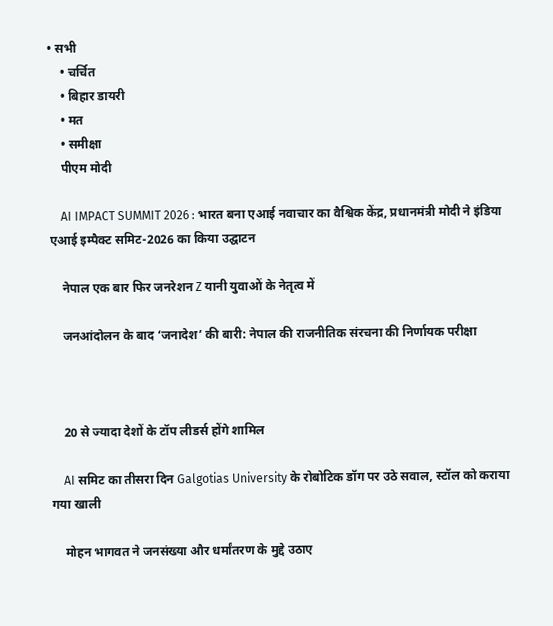• सभी
    • चर्चित
    • बिहार डायरी
    • मत
    • समीक्षा
    पीएम मोदी

    AI IMPACT SUMMIT 2026 : भारत बना एआई नवाचार का वैश्विक केंद्र, प्रधानमंत्री मोदी ने इंडिया एआई इम्पैक्ट समिट-2026 का किया उद्घाटन

    नेपाल एक बार फिर जनरेशन Z यानी युवाओं के नेतृत्व में

    जनआंदोलन के बाद ‘जनादेश’ की बारी: नेपाल की राजनीतिक संरचना की निर्णायक परीक्षा



    20 से ज्यादा देशों के टॉप लीडर्स होंगे शामिल

    AI समिट का तीसरा दिन Galgotias University के रोबोटिक डॉग पर उठे सवाल, स्टॉल को कराया गया खाली

    मोहन भागवत ने जनसंख्या और धर्मांतरण के मुद्दे उठाए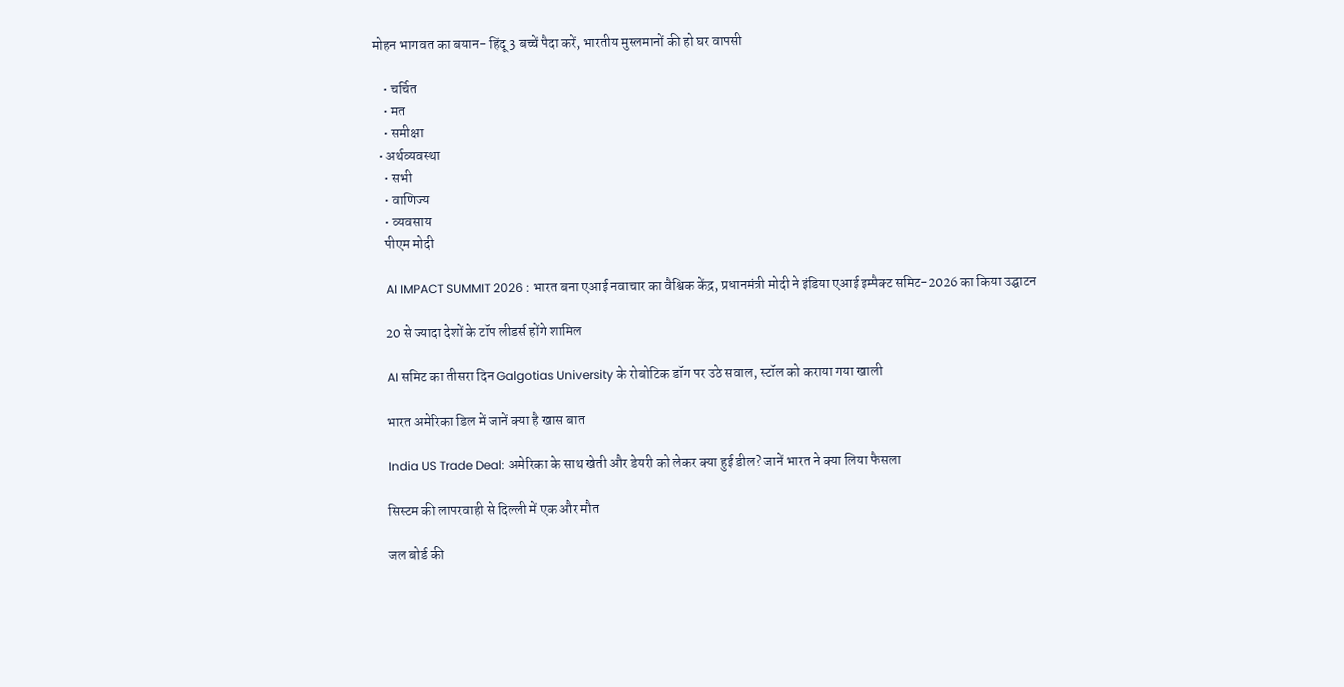मोहन भागवत का बयान- हिंदू 3 बच्चें पैदा करें, भारतीय मुस्लमानों की हो घर वापसी

    • चर्चित
    • मत
    • समीक्षा
  • अर्थव्यवस्था
    • सभी
    • वाणिज्य
    • व्यवसाय
    पीएम मोदी

    AI IMPACT SUMMIT 2026 : भारत बना एआई नवाचार का वैश्विक केंद्र, प्रधानमंत्री मोदी ने इंडिया एआई इम्पैक्ट समिट-2026 का किया उद्घाटन

    20 से ज्यादा देशों के टॉप लीडर्स होंगे शामिल

    AI समिट का तीसरा दिन Galgotias University के रोबोटिक डॉग पर उठे सवाल, स्टॉल को कराया गया खाली

    भारत अमेरिका डिल में जानें क्या है खास बात

    India US Trade Deal: अमेरिका के साथ खेती और डेयरी को लेकर क्या हुई डील? जानें भारत ने क्या लिया फैसला

    सिस्टम की लापरवाही से दिल्ली में एक और मौत

    जल बोर्ड की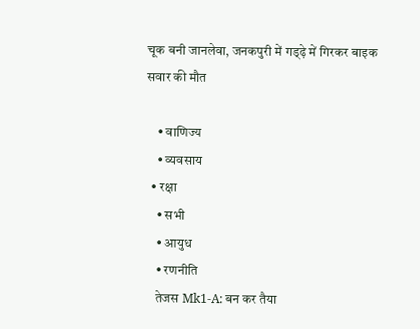चूक बनी जानलेवा, जनकपुरी में गड्ढ़े में गिरकर बाइक सवार की मौत

    • वाणिज्य
    • व्यवसाय
  • रक्षा
    • सभी
    • आयुध
    • रणनीति
    तेजस Mk1-A: बन कर तैया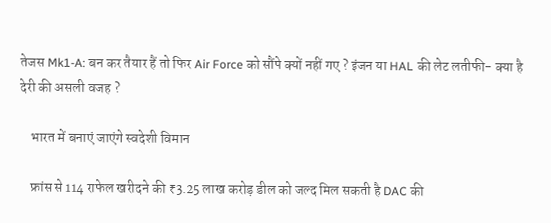तेजस Mk1-A: बन कर तैयार हैं तो फिर Air Force को सौंपे क्यों नहीं गए ? इंजन या HAL की लेट लतीफी- क्या है देरी की असली वजह ?

    भारत में बनाएं जाएंगे स्वदेशी विमान

    फ्रांस से 114 राफेल खरीदने की ₹3.25 लाख करोड़ डील को जल्द मिल सकती है DAC की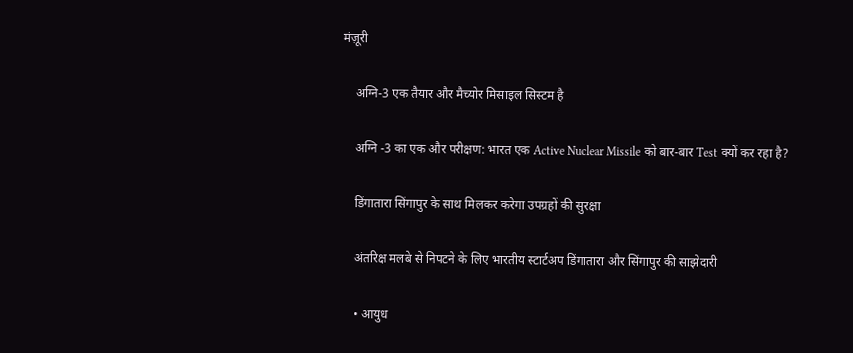मंज़ूरी

    अग्नि-3 एक तैयार और मैच्योर मिसाइल सिस्टम है

    अग्नि -3 का एक और परीक्षण: भारत एक Active Nuclear Missile को बार-बार Test क्यों कर रहा है?

    डिंगातारा सिंगापुर के साथ मिलकर करेगा उपग्रहों की सुरक्षा

    अंतरिक्ष मलबे से निपटने के लिए भारतीय स्टार्टअप डिंगातारा और सिंगापुर की साझेदारी

    • आयुध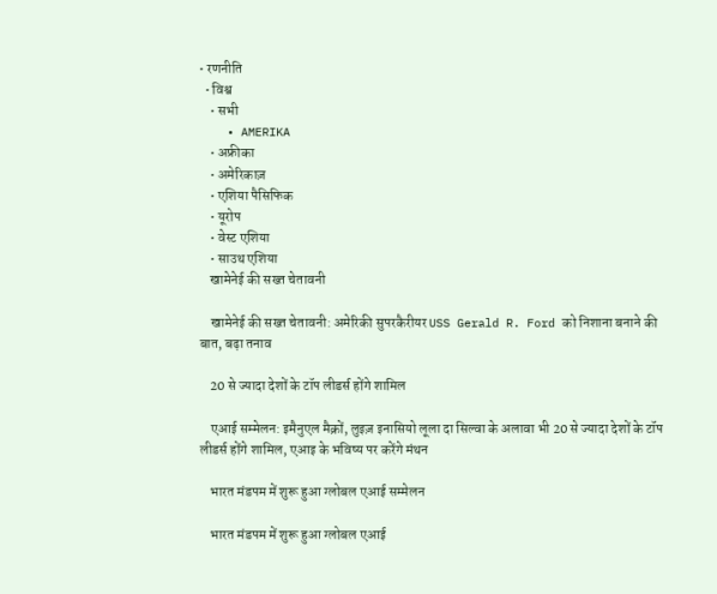• रणनीति
  • विश्व
    • सभी
    • AMERIKA
    • अफ्रीका
    • अमेरिकाज़
    • एशिया पैसिफिक
    • यूरोप
    • वेस्ट एशिया
    • साउथ एशिया
    खामेनेई की सख्त चेतावनी

    खामेनेई की सख्त चेतावनी: अमेरिकी सुपरकैरीयर USS Gerald R. Ford को निशाना बनाने की बात, बढ़ा तनाव

    20 से ज्यादा देशों के टॉप लीडर्स होंगे शामिल

    एआई सम्मेलन: इमैनुएल मैक्रों, लुइज़ इनासियो लूला दा सिल्वा के अलावा भी 20 से ज्यादा देशों के टॉप लीडर्स होंगे शामिल, एआइ के भविष्य पर करेंगे मंथन

    भारत मंडपम में शुरू हुआ ग्लोबल एआई सम्मेलन

    भारत मंडपम में शुरू हुआ ग्लोबल एआई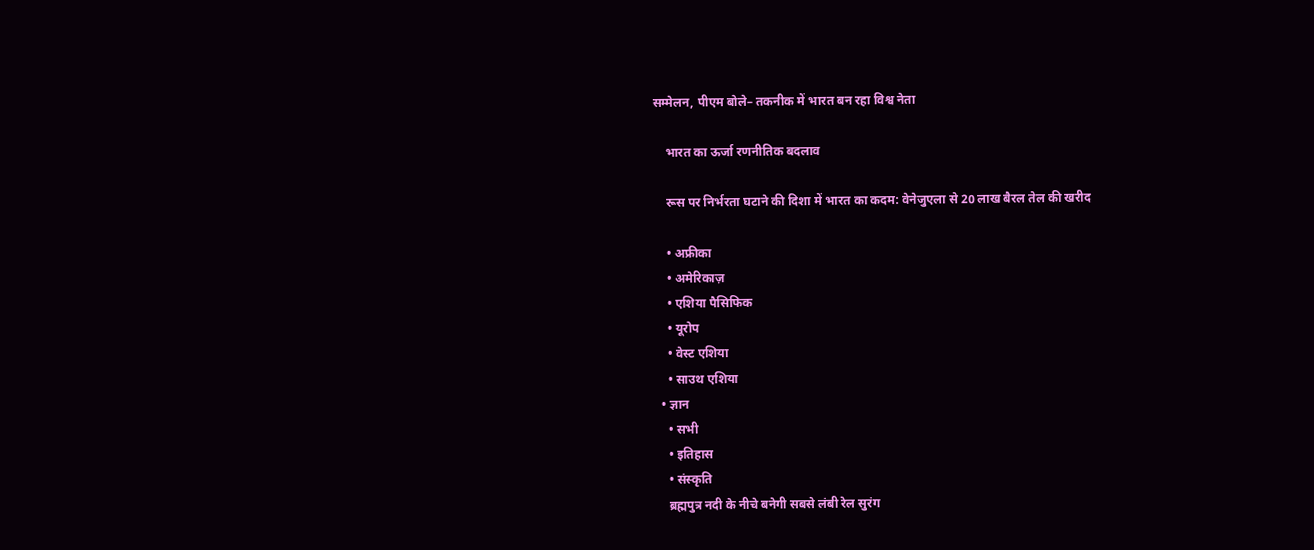सम्मेलन, पीएम बोले– तकनीक में भारत बन रहा विश्व नेता

    भारत का ऊर्जा रणनीतिक बदलाव

    रूस पर निर्भरता घटाने की दिशा में भारत का कदम: वेनेजुएला से 20 लाख बैरल तेल की खरीद

    • अफ्रीका
    • अमेरिकाज़
    • एशिया पैसिफिक
    • यूरोप
    • वेस्ट एशिया
    • साउथ एशिया
  • ज्ञान
    • सभी
    • इतिहास
    • संस्कृति
    ब्रह्मपुत्र नदी के नीचे बनेगी सबसे लंबी रेल सुरंग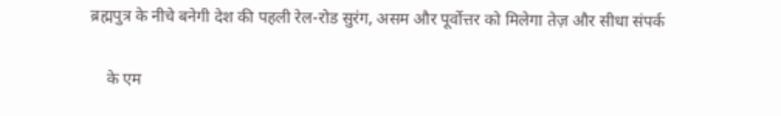ब्रह्मपुत्र के नीचे बनेगी देश की पहली रेल-रोड सुरंग, असम और पूर्वोत्तर को मिलेगा तेज़ और सीधा संपर्क

    के एम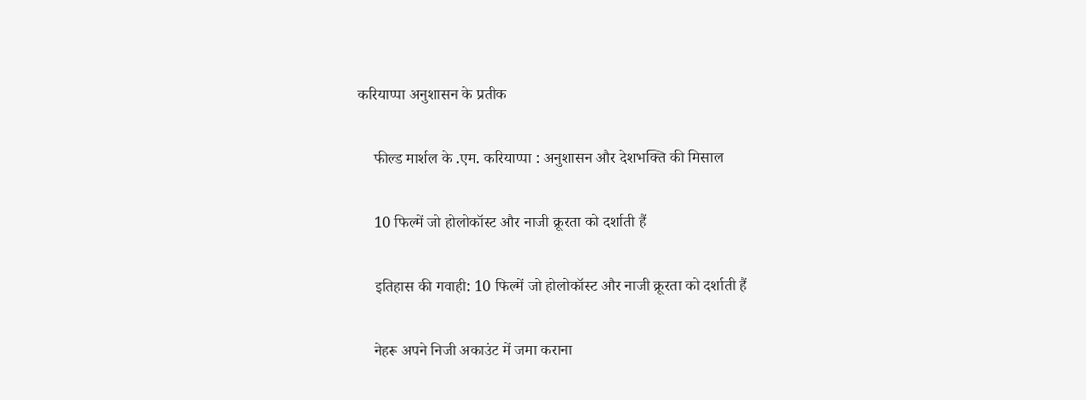करियाप्पा अनुशासन के प्रतीक

    फील्ड मार्शल के .एम. करियाप्पा : अनुशासन और देशभक्ति की मिसाल

    10 फिल्में जो होलोकॉस्ट और नाजी क्रूरता को दर्शाती हैं

    इतिहास की गवाही: 10 फिल्में जो होलोकॉस्ट और नाजी क्रूरता को दर्शाती हैं

    नेहरू अपने निजी अकाउंट में जमा कराना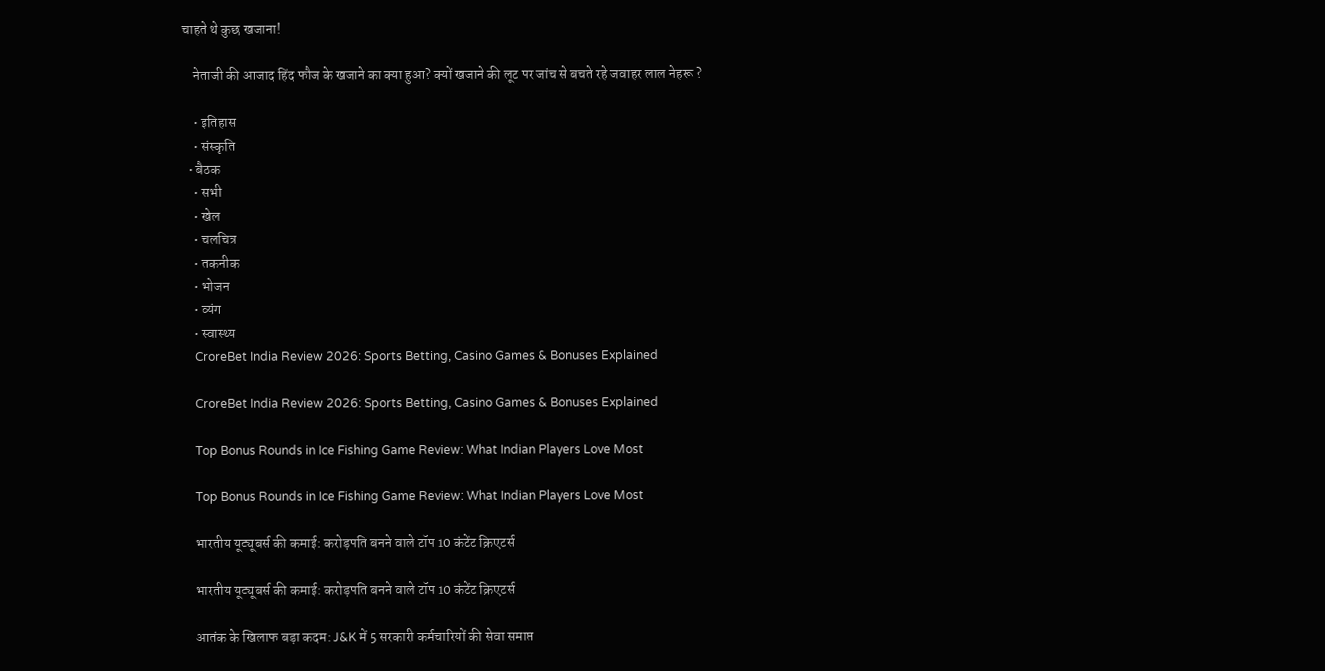चाहते थे कुछ खजाना!

    नेताजी की आजाद हिंद फौज के खजाने का क्या हुआ? क्यों खजाने की लूट पर जांच से बचते रहे जवाहर लाल नेहरू ?

    • इतिहास
    • संस्कृति
  • बैठक
    • सभी
    • खेल
    • चलचित्र
    • तकनीक
    • भोजन
    • व्यंग
    • स्वास्थ्य
    CroreBet India Review 2026: Sports Betting, Casino Games & Bonuses Explained

    CroreBet India Review 2026: Sports Betting, Casino Games & Bonuses Explained

    Top Bonus Rounds in Ice Fishing Game Review: What Indian Players Love Most

    Top Bonus Rounds in Ice Fishing Game Review: What Indian Players Love Most

    भारतीय यूट्यूबर्स की कमाई: करोड़पति बनने वाले टॉप 10 कंटेंट क्रिएटर्स

    भारतीय यूट्यूबर्स की कमाई: करोड़पति बनने वाले टॉप 10 कंटेंट क्रिएटर्स

    आतंक के खिलाफ बड़ा कदम: J&K में 5 सरकारी कर्मचारियों की सेवा समाप्त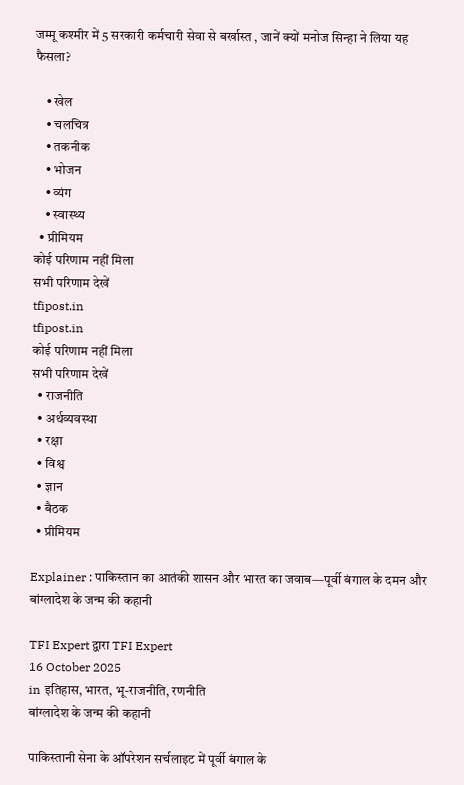जम्मू कश्मीर में 5 सरकारी कर्मचारी सेवा से बर्खास्त , जानें क्यों मनोज सिन्हा ने लिया यह फैसला?

    • खेल
    • चलचित्र
    • तकनीक
    • भोजन
    • व्यंग
    • स्वास्थ्य
  • प्रीमियम
कोई परिणाम नहीं मिला
सभी परिणाम देखें
tfipost.in
tfipost.in
कोई परिणाम नहीं मिला
सभी परिणाम देखें
  • राजनीति
  • अर्थव्यवस्था
  • रक्षा
  • विश्व
  • ज्ञान
  • बैठक
  • प्रीमियम

Explainer : पाकिस्तान का आतंकी शासन और भारत का जवाब—पूर्वी बंगाल के दमन और बांग्लादेश के जन्म की कहानी

TFI Expert द्वारा TFI Expert
16 October 2025
in इतिहास, भारत, भू-राजनीति, रणनीति
बांग्लादेश के जन्म की कहानी

पाकिस्तानी सेना के ऑपरेशन सर्चलाइट में पूर्वी बंगाल के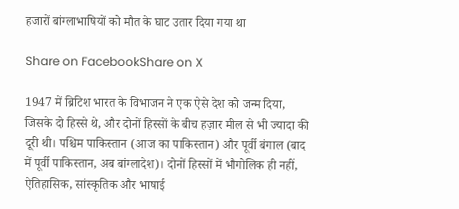हजारों बांग्लाभाषियों को मौत के घाट उतार दिया गया था

Share on FacebookShare on X

1947 में ब्रिटिश भारत के विभाजन ने एक ऐसे देश को जन्म दिया, जिसके दो हिस्से थे, और दोनों हिस्सों के बीच हज़ार मील से भी ज्यादा की दूरी थी। पश्चिम पाकिस्तान (आज का पाकिस्तान) और पूर्वी बंगाल (बाद में पूर्वी पाकिस्तान, अब बांग्लादेश)। दोनों हिस्सों में भौगोलिक ही नहीं, ऐतिहासिक, सांस्कृतिक और भाषाई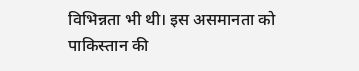विभिन्नता भी थी। इस असमानता को पाकिस्तान की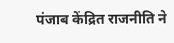पंजाब केंद्रित राजनीति ने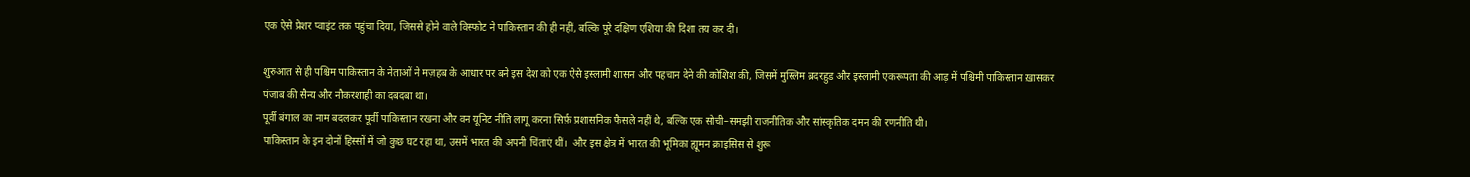एक ऐसे प्रेशर प्वाइंट तक पहुंचा दिया, जिससे होने वाले विस्फोट ने पाकिस्तान की ही नहीं, बल्कि पूरे दक्षिण एशिया की दिशा तय कर दी।

शुरुआत से ही पश्चिम पाकिस्तान के नेताओं ने मज़हब के आधार पर बने इस देश को एक ऐसे इस्लामी शासन और पहचान देने की कोशिश की, जिसमें मुस्लिम ब्रदरहुड और इस्लामी एकरूपता की आड़ में पश्चिमी पाकिस्तान ख़ासकर पंजाब की सैन्य और नौकरशाही का दबदबा था।
पूर्वी बंगाल का नाम बदलकर पूर्वी पाकिस्तान रखना और वन यूनिट नीति लागू करना सिर्फ़ प्रशासनिक फैसले नहीं थे, बल्कि एक सोची–समझी राजनीतिक और सांस्कृतिक दमन की रणनीति थी।
पाकिस्तान के इन दोनों हिस्सों में जो कुछ घट रहा था, उसमें भारत की अपनी चिंताएं थीं।  और इस क्षेत्र में भारत की भूमिका ह्यूमन क्राइसिस से शुरू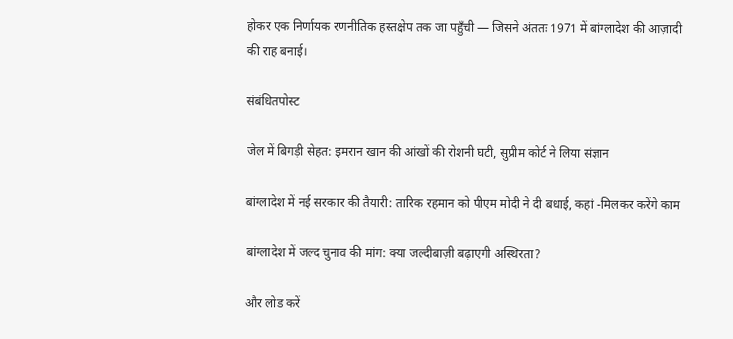होकर एक निर्णायक रणनीतिक हस्तक्षेप तक जा पहुँची — जिसने अंततः 1971 में बांग्लादेश की आज़ादी की राह बनाई।

संबंधितपोस्ट

जेल में बिगड़ी सेहत: इमरान खान की आंखों की रोशनी घटी, सुप्रीम कोर्ट ने लिया संज्ञान

बांग्लादेश में नई सरकार की तैयारी: तारिक रहमान को पीएम मोदी ने दी बधाई, कहां -मिलकर करेंगे काम

बांग्लादेश में जल्द चुनाव की मांग: क्या जल्दीबाज़ी बढ़ाएगी अस्थिरता?

और लोड करें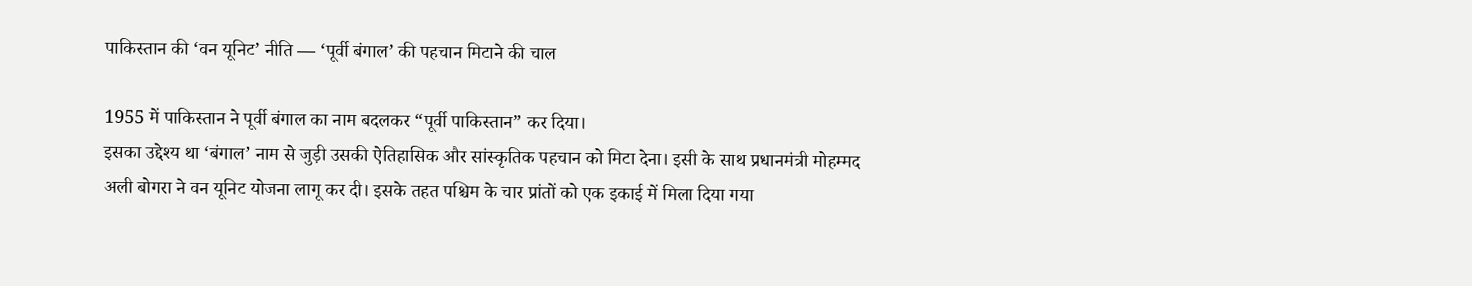पाकिस्तान की ‘वन यूनिट’ नीति — ‘पूर्वी बंगाल’ की पहचान मिटाने की चाल

1955 में पाकिस्तान ने पूर्वी बंगाल का नाम बदलकर “पूर्वी पाकिस्तान” कर दिया।
इसका उद्देश्य था ‘बंगाल’ नाम से जुड़ी उसकी ऐतिहासिक और सांस्कृतिक पहचान को मिटा देना। इसी के साथ प्रधानमंत्री मोहम्मद अली बोगरा ने वन यूनिट योजना लागू कर दी। इसके तहत पश्चिम के चार प्रांतों को एक इकाई में मिला दिया गया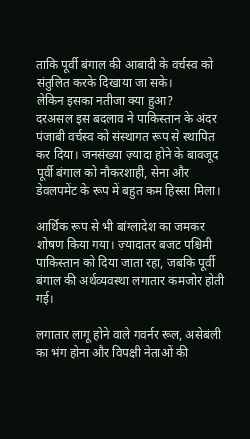ताकि पूर्वी बंगाल की आबादी के वर्चस्व को संतुलित करके दिखाया जा सके।
लेकिन इसका नतीजा क्या हुआ?
दरअसल इस बदलाव ने पाकिस्तान के अंदर पंजाबी वर्चस्व को संस्थागत रूप से स्थापित कर दिया। जनसंख्या ज़्यादा होने के बावजूद पूर्वी बंगाल को नौकरशाही, सेना और डेवलपमेंट के रूप में बहुत कम हिस्सा मिला।

आर्थिक रूप से भी बांग्लादेश का जमकर शोषण किया गया। ज़्यादातर बजट पश्चिमी पाकिस्तान को दिया जाता रहा, जबकि पूर्वी बंगाल की अर्थव्यवस्था लगातार कमजोर होती गई।

लगातार लागू होने वाले गवर्नर रूल, असेबंली का भंग होना और विपक्षी नेताओं की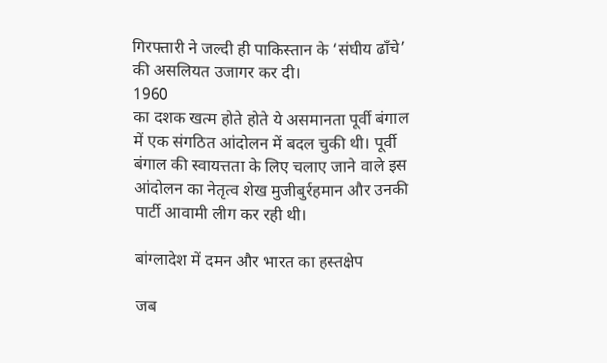गिरफ्तारी ने जल्दी ही पाकिस्तान के ‘संघीय ढाँचे’ की असलियत उजागर कर दी।
1960
का दशक खत्म होते होते ये असमानता पूर्वी बंगाल में एक संगठित आंदोलन में बदल चुकी थी। पूर्वी बंगाल की स्वायत्तता के लिए चलाए जाने वाले इस आंदोलन का नेतृत्व शेख मुजीबुर्रहमान और उनकी पार्टी आवामी लीग कर रही थी।

बांग्लादेश में दमन और भारत का हस्तक्षेप

जब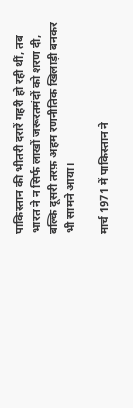पाकिस्तान की भीतरी दरारें गहरी हो रही थीं, तब भारत ने न सिर्फ लाखों जरूरतमंदों को शरण दी, बल्कि दूसरी तरफ़ अहम रणनीतिक खिलाड़ी बनकर भी सामने आया।

मार्च 1971 में पाकिस्तान ने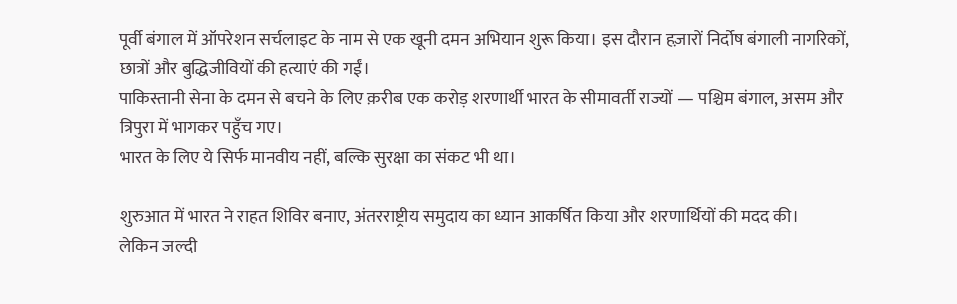पूर्वी बंगाल में ऑपरेशन सर्चलाइट के नाम से एक खूनी दमन अभियान शुरू किया। इस दौरान हज़ारों निर्दोष बंगाली नागरिकों, छात्रों और बुद्धिजीवियों की हत्याएं की गईं।
पाकिस्तानी सेना के दमन से बचने के लिए क़रीब एक करोड़ शरणार्थी भारत के सीमावर्ती राज्यों — पश्चिम बंगाल, असम और त्रिपुरा में भागकर पहुँच गए।
भारत के लिए ये सिर्फ मानवीय नहीं, बल्कि सुरक्षा का संकट भी था।

शुरुआत में भारत ने राहत शिविर बनाए, अंतरराष्ट्रीय समुदाय का ध्यान आकर्षित किया और शरणार्थियों की मदद की।
लेकिन जल्दी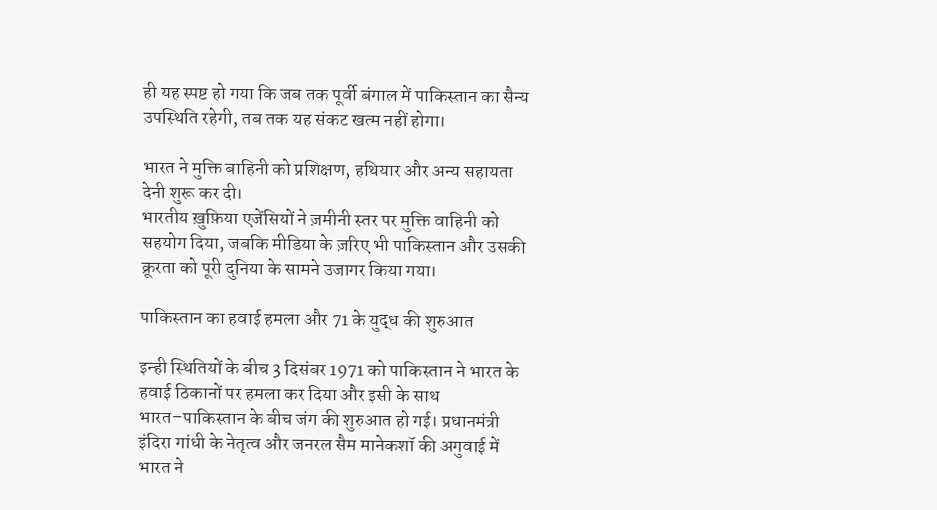ही यह स्पष्ट हो गया कि जब तक पूर्वी बंगाल में पाकिस्तान का सैन्य उपस्थिति रहेगी, तब तक यह संकट खत्म नहीं होगा।

भारत ने मुक्ति बाहिनी को प्रशिक्षण, हथियार और अन्य सहायता देनी शुरू कर दी।
भारतीय ख़ुफ़िया एजेंसियों ने ज़मीनी स्तर पर मुक्ति वाहिनी को सहयोग दिया, जबकि मीडिया के ज़रिए भी पाकिस्तान और उसकी क्रूरता को पूरी दुनिया के सामने उजागर किया गया।

पाकिस्तान का हवाई हमला और 71 के युद्ध की शुरुआत

इन्ही स्थितियों के बीच 3 दिसंबर 1971 को पाकिस्तान ने भारत के हवाई ठिकानों पर हमला कर दिया और इसी के साथ भारत–पाकिस्तान के बीच जंग की शुरुआत हो गई। प्रधानमंत्री इंदिरा गांधी के नेतृत्व और जनरल सैम मानेकशॉ की अगुवाई में भारत ने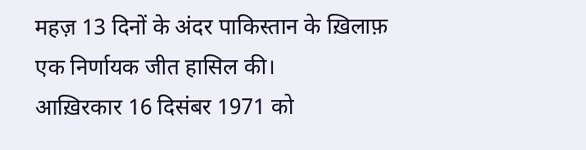महज़ 13 दिनों के अंदर पाकिस्तान के ख़िलाफ़ एक निर्णायक जीत हासिल की।
आख़िरकार 16 दिसंबर 1971 को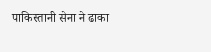पाकिस्तानी सेना ने ढाका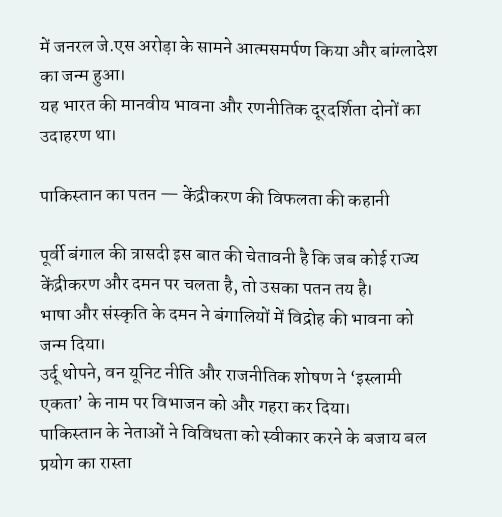में जनरल जे.एस अरोड़ा के सामने आत्मसमर्पण किया और बांग्लादेश का जन्म हुआ।
यह भारत की मानवीय भावना और रणनीतिक दूरदर्शिता दोनों का उदाहरण था।

पाकिस्तान का पतन — केंद्रीकरण की विफलता की कहानी

पूर्वी बंगाल की त्रासदी इस बात की चेतावनी है कि जब कोई राज्य केंद्रीकरण और दमन पर चलता है, तो उसका पतन तय है।
भाषा और संस्कृति के दमन ने बंगालियों में विद्रोह की भावना को जन्म दिया।
उर्दू थोपने, वन यूनिट नीति और राजनीतिक शोषण ने ‘इस्लामी एकता’ के नाम पर विभाजन को और गहरा कर दिया।
पाकिस्तान के नेताओं ने विविधता को स्वीकार करने के बजाय बल प्रयोग का रास्ता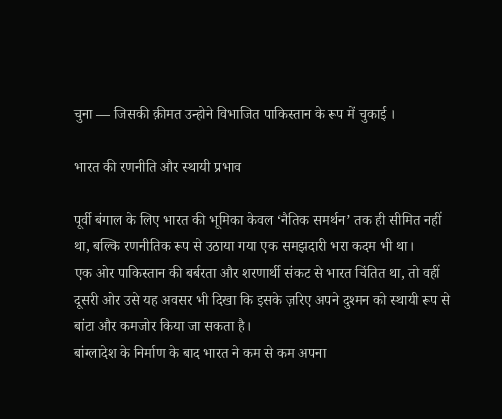चुना — जिसकी क़ीमत उन्होने विभाजित पाकिस्तान के रूप में चुकाई ।

भारत की रणनीति और स्थायी प्रभाव

पूर्वी बंगाल के लिए भारत की भूमिका केवल ‘नैतिक समर्थन’ तक ही सीमित नहीं था, बल्कि रणनीतिक रूप से उठाया गया एक समझदारी भरा कदम भी था।
एक ओर पाकिस्तान की बर्बरता और शरणार्थी संकट से भारत चिंतित था, तो वहीं दूसरी ओर उसे यह अवसर भी दिखा कि इसके ज़रिए अपने दुश्मन को स्थायी रूप से बांटा और कमजोर किया जा सकता है।
बांग्लादेश के निर्माण के बाद भारत ने कम से कम अपना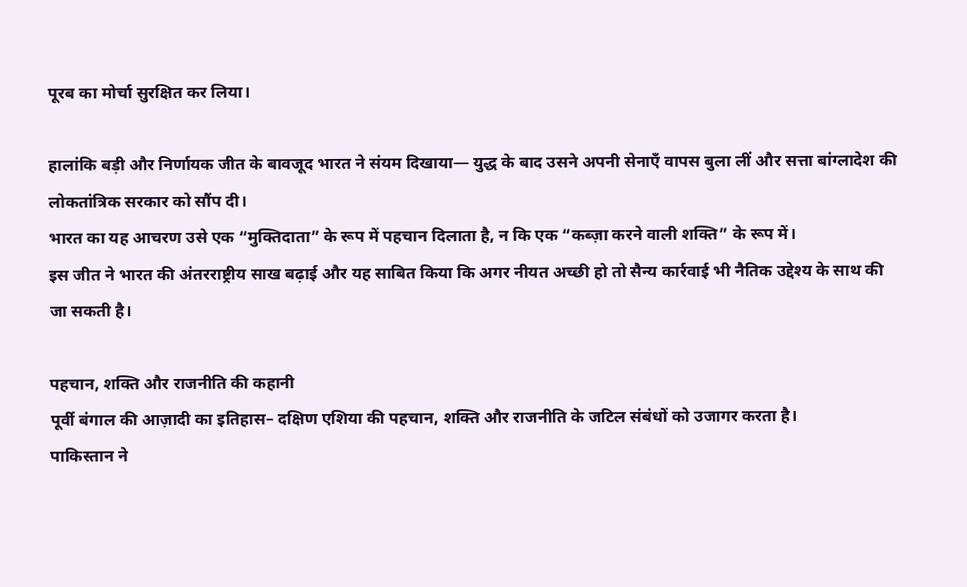पूरब का मोर्चा सुरक्षित कर लिया।

हालांकि बड़ी और निर्णायक जीत के बावजूद भारत ने संयम दिखाया— युद्ध के बाद उसने अपनी सेनाएँ वापस बुला लीं और सत्ता बांग्लादेश की लोकतांत्रिक सरकार को सौंप दी।
भारत का यह आचरण उसे एक “मुक्तिदाता” के रूप में पहचान दिलाता है, न कि एक “कब्ज़ा करने वाली शक्ति” के रूप में।
इस जीत ने भारत की अंतरराष्ट्रीय साख बढ़ाई और यह साबित किया कि अगर नीयत अच्छी हो तो सैन्य कार्रवाई भी नैतिक उद्देश्य के साथ की जा सकती है।

पहचान, शक्ति और राजनीति की कहानी
पूर्वी बंगाल की आज़ादी का इतिहास– दक्षिण एशिया की पहचान, शक्ति और राजनीति के जटिल संबंधों को उजागर करता है।
पाकिस्तान ने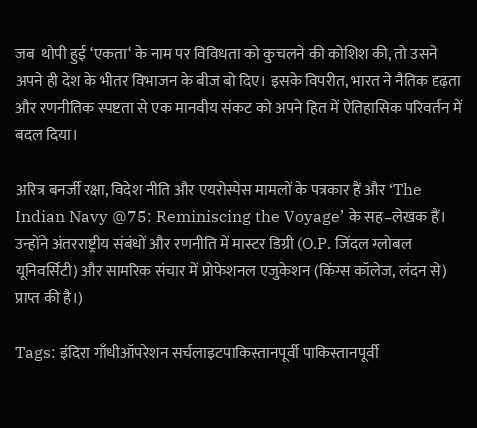जब  थोपी हुई ‘एकता‘ के नाम पर विविधता को कुचलने की कोशिश की, तो उसने अपने ही देश के भीतर विभाजन के बीज बो दिए। इसके विपरीत, भारत ने नैतिक दृढ़ता और रणनीतिक स्पष्टता से एक मानवीय संकट को अपने हित में ऐतिहासिक परिवर्तन में बदल दिया।

अरित्र बनर्जी रक्षा, विदेश नीति और एयरोस्पेस मामलों के पत्रकार हैं और ‘The Indian Navy @75: Reminiscing the Voyage’ के सह–लेखक हैं। उन्होंने अंतरराष्ट्रीय संबंधों और रणनीति में मास्टर डिग्री (O.P. जिंदल ग्लोबल यूनिवर्सिटी) और सामरिक संचार में प्रोफेशनल एजुकेशन (किंग्स कॉलेज, लंदन से) प्राप्त की है।)

Tags: इंदिरा गाँधीऑपरेशन सर्चलाइटपाकिस्तानपूर्वी पाकिस्तानपूर्वी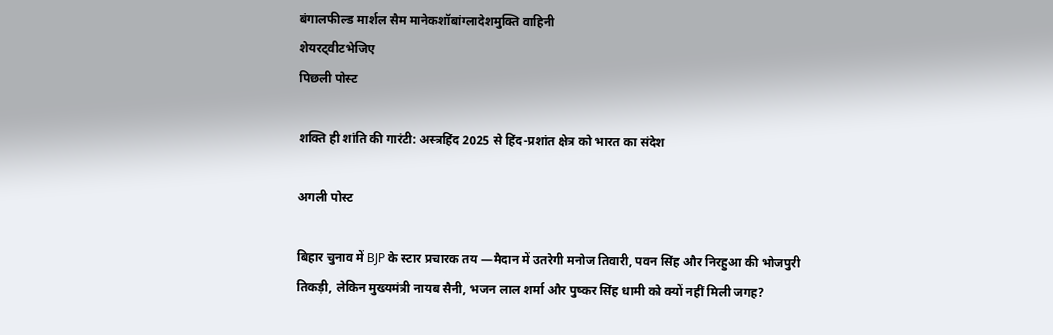बंगालफील्ड मार्शल सैम मानेकशॉबांग्लादेशमुक्ति वाहिनी
शेयरट्वीटभेजिए
पिछली पोस्ट

शक्ति ही शांति की गारंटी: अस्त्रहिंद 2025 से हिंद-प्रशांत क्षेत्र को भारत का संदेश

अगली पोस्ट

बिहार चुनाव में BJP के स्टार प्रचारक तय —मैदान में उतरेगी मनोज तिवारी, पवन सिंह और निरहुआ की भोजपुरी तिकड़ी, लेकिन मुख्यमंत्री नायब सैनी, भजन लाल शर्मा और पुष्कर सिंह धामी को क्यों नहीं मिली जगह?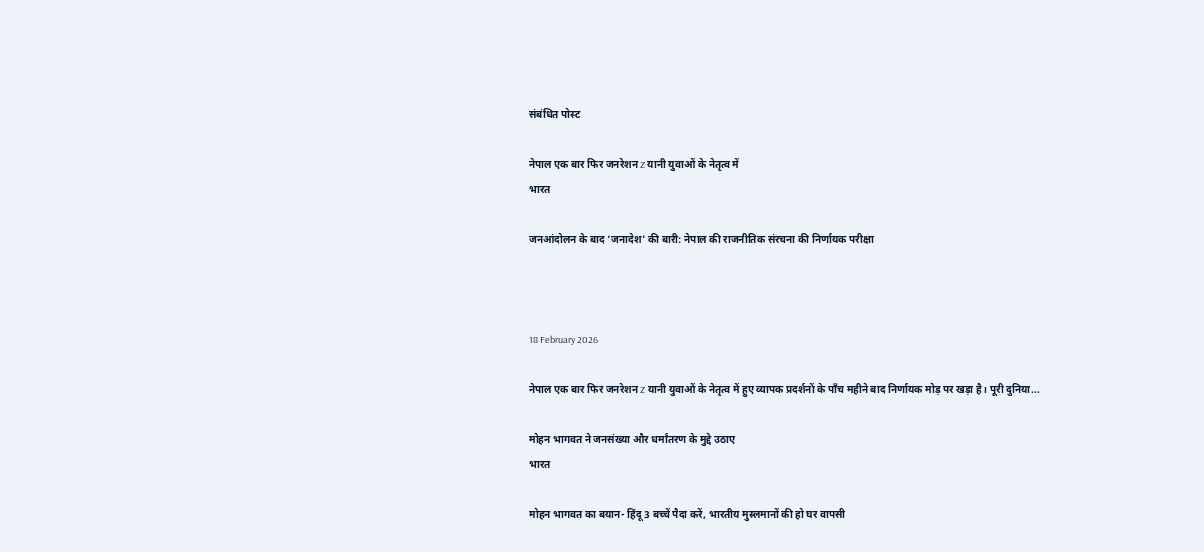संबंधित पोस्ट

नेपाल एक बार फिर जनरेशन Z यानी युवाओं के नेतृत्व में
भारत

जनआंदोलन के बाद ‘जनादेश’ की बारी: नेपाल की राजनीतिक संरचना की निर्णायक परीक्षा



18 February 2026

नेपाल एक बार फिर जनरेशन Z यानी युवाओं के नेतृत्व में हुए व्यापक प्रदर्शनों के पाँच महीने बाद निर्णायक मोड़ पर खड़ा है। पूरी दुनिया...

मोहन भागवत ने जनसंख्या और धर्मांतरण के मुद्दे उठाए
भारत

मोहन भागवत का बयान- हिंदू 3 बच्चें पैदा करें, भारतीय मुस्लमानों की हो घर वापसी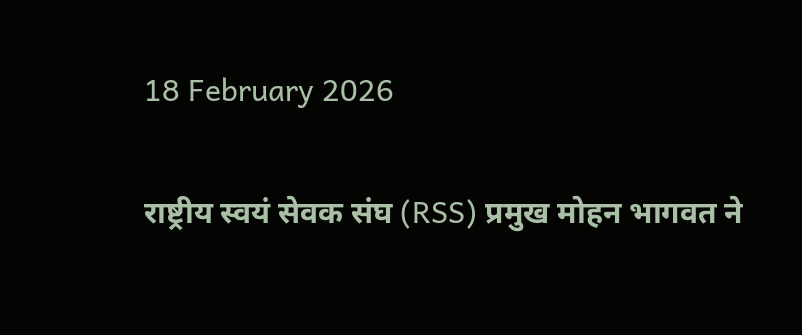18 February 2026

राष्ट्रीय स्वयं सेवक संघ (RSS) प्रमुख मोहन भागवत ने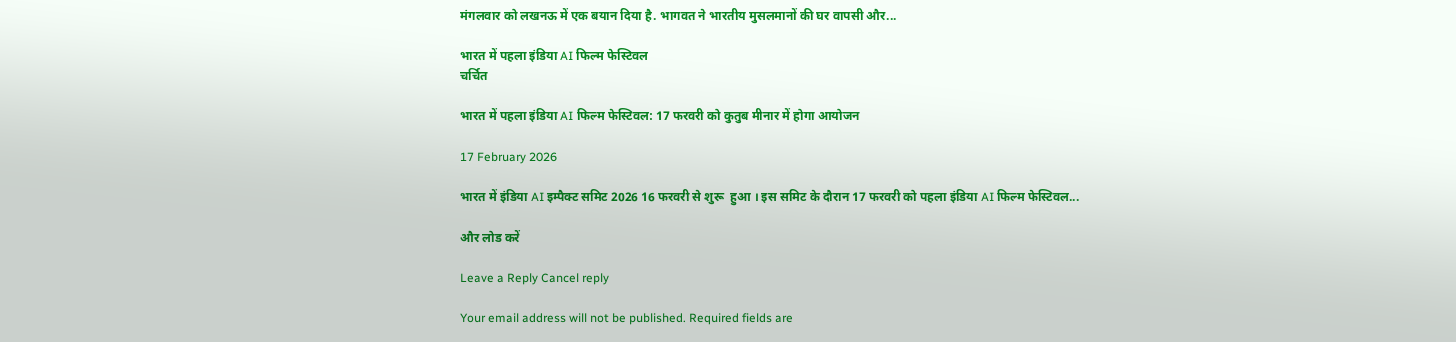मंगलवार को लखनऊ में एक बयान दिया है. भागवत ने भारतीय मुसलमानों की घर वापसी और...

भारत में पहला इंडिया AI फिल्म फेस्टिवल
चर्चित

भारत में पहला इंडिया AI फिल्म फेस्टिवल: 17 फरवरी को कुतुब मीनार में होगा आयोजन

17 February 2026

भारत में इंडिया AI इम्पैक्ट समिट 2026 16 फरवरी से शुरू  हुआ । इस समिट के दौरान 17 फरवरी को पहला इंडिया AI फिल्म फेस्टिवल...

और लोड करें

Leave a Reply Cancel reply

Your email address will not be published. Required fields are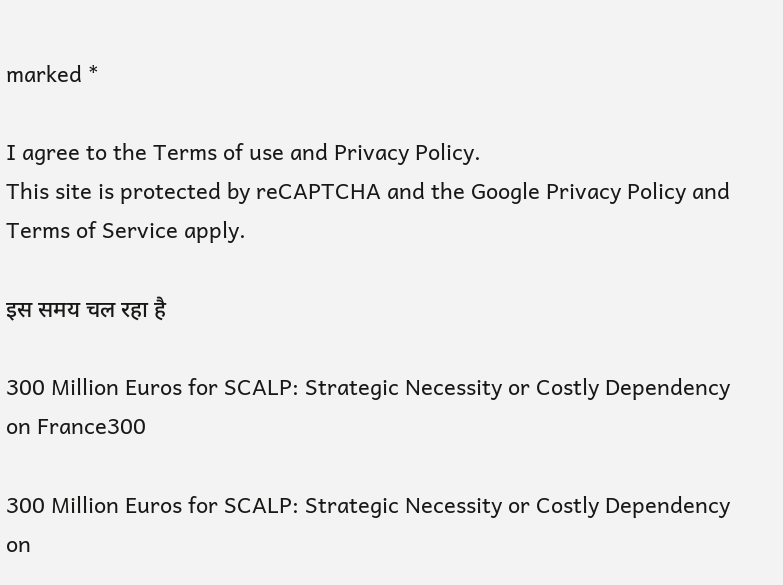marked *

I agree to the Terms of use and Privacy Policy.
This site is protected by reCAPTCHA and the Google Privacy Policy and Terms of Service apply.

इस समय चल रहा है

300 Million Euros for SCALP: Strategic Necessity or Costly Dependency on France300

300 Million Euros for SCALP: Strategic Necessity or Costly Dependency on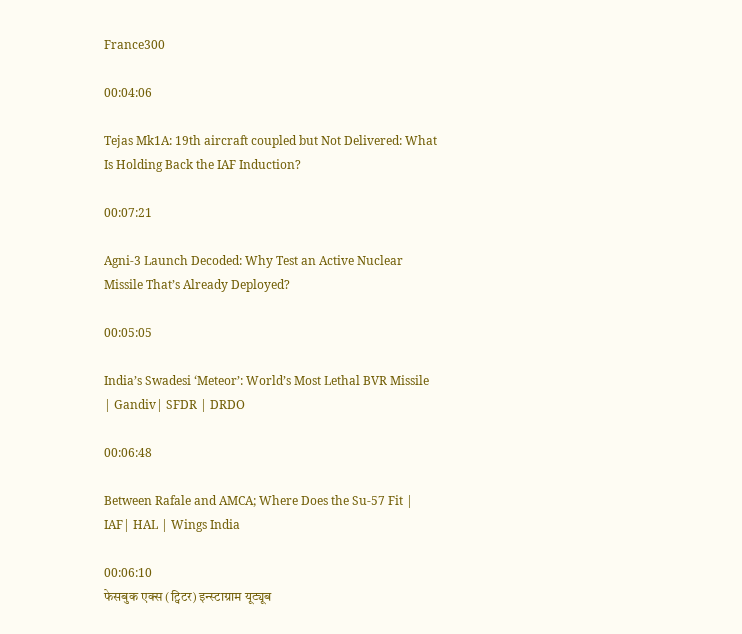France300

00:04:06

Tejas Mk1A: 19th aircraft coupled but Not Delivered: What Is Holding Back the IAF Induction?

00:07:21

Agni-3 Launch Decoded: Why Test an Active Nuclear Missile That’s Already Deployed?

00:05:05

India’s Swadesi ‘Meteor’: World’s Most Lethal BVR Missile | Gandiv| SFDR | DRDO

00:06:48

Between Rafale and AMCA; Where Does the Su-57 Fit | IAF| HAL | Wings India

00:06:10
फेसबुक एक्स (ट्विटर) इन्स्टाग्राम यूट्यूब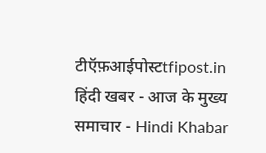टीऍफ़आईपोस्टtfipost.in
हिंदी खबर - आज के मुख्य समाचार - Hindi Khabar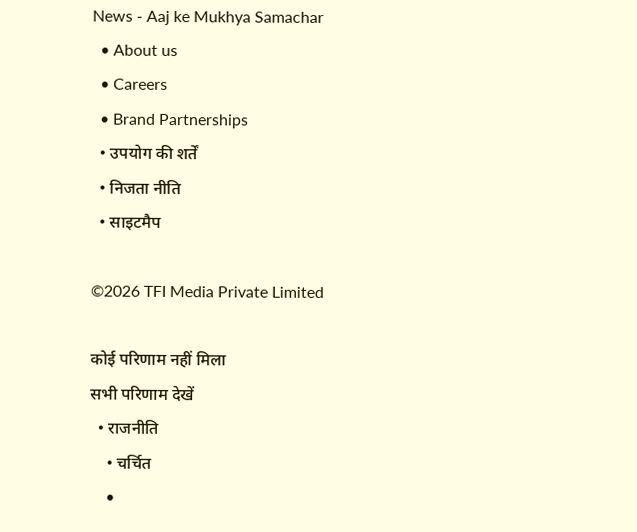News - Aaj ke Mukhya Samachar
  • About us
  • Careers
  • Brand Partnerships
  • उपयोग की शर्तें
  • निजता नीति
  • साइटमैप

©2026 TFI Media Private Limited

कोई परिणाम नहीं मिला
सभी परिणाम देखें
  • राजनीति
    • चर्चित
    •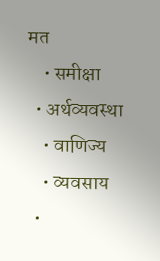मत
    • समीक्षा
  • अर्थव्यवस्था
    • वाणिज्य
    • व्यवसाय
  •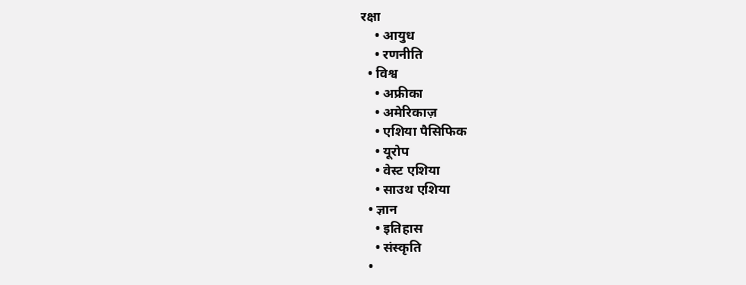रक्षा
    • आयुध
    • रणनीति
  • विश्व
    • अफ्रीका
    • अमेरिकाज़
    • एशिया पैसिफिक
    • यूरोप
    • वेस्ट एशिया
    • साउथ एशिया
  • ज्ञान
    • इतिहास
    • संस्कृति
  •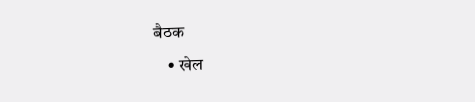बैठक
    • खेल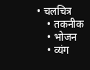• चलचित्र
    • तकनीक
    • भोजन
    • व्यंग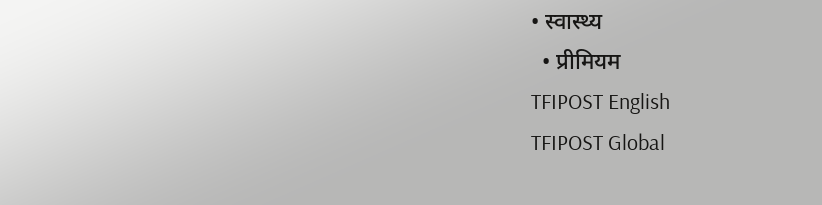• स्वास्थ्य
  • प्रीमियम
TFIPOST English
TFIPOST Global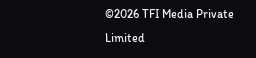©2026 TFI Media Private Limited